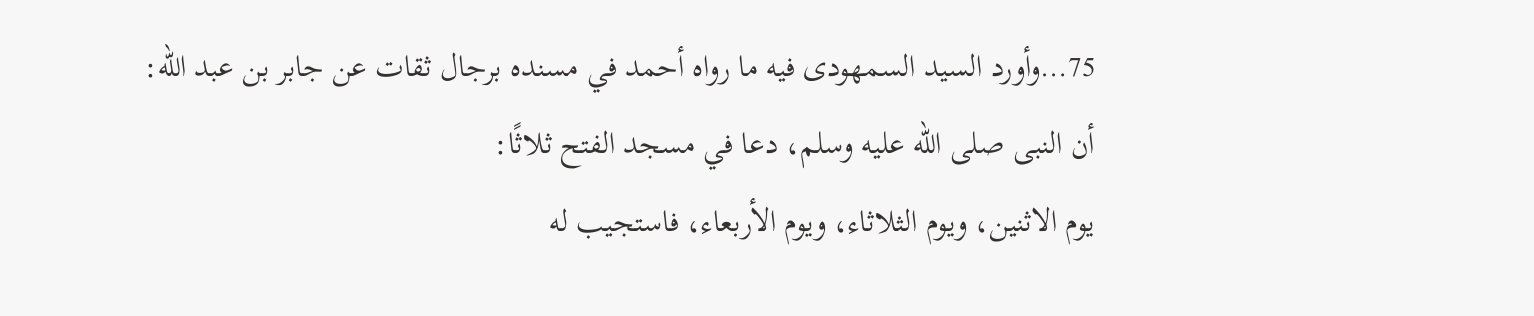75…وأورد السيد السمهودى فيه ما رواه أحمد في مسنده برجال ثقات عن جابر بن عبد الله:
أن النبى صلى الله عليه وسلم، دعا في مسجد الفتح ثلاثًا:
يوم الاثنين، ويوم الثلاثاء، ويوم الأربعاء، فاستجيب له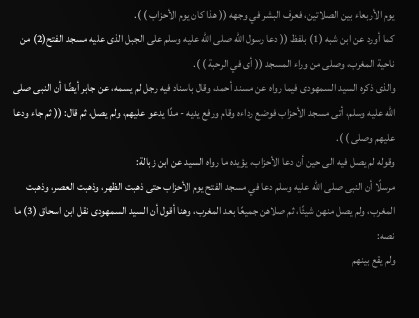يوم الأربعاء بين الصلاتين، فعرف البشر في وجهه (( هذا كان يوم الأحزاب ) ).
كما أورد عن ابن شبه (1) بلفظ (( دعا رسول الله صلى الله عليه وسلم على الجبل الذى عليه مسجد الفتح(2) من ناحية المغرب، وصلى من وراء المسجد (( أى في الرحبة ) ).
والذى ذكره السيد السمهودى فيما رواه عن مسند أحمد، وقال باسناد فيه رجل لم يسمه، عن جابر أيضًا أن النبى صلى الله عليه وسلم، أتى مسجد الأحزاب فوضع رداءه وقام ورفع يديه - مدًا يدعو عليهم، ولم يصل، ثم قال: (( ثم جاء ودعا عليهم وصلى ) ).
وقوله لم يصل فيه الى حين أن دعا الأحزاب، يؤيده ما رواه السيد عن ابن زبالة:
مرسلًا أن النبى صلى الله عليه وسلم دعا في مسجد الفتح يوم الأحزاب حتى ذهبت الظهر، وذهبت العصر، وذهبت المغرب، ولم يصل منهن شيئًا، ثم صلاهن جميعًا بعد المغرب، وهنا أقول أن السيد السمهودى نقل ابن اسحاق (3) ما نصه:
ولم يقع بينهم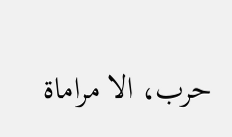حرب، الا مراماة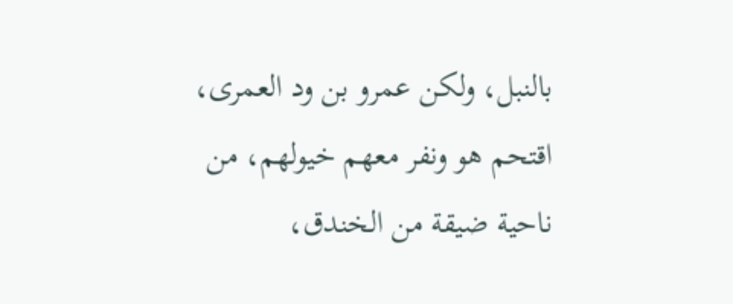بالنبل، ولكن عمرو بن ود العمرى، اقتحم هو ونفر معهم خيولهم، من ناحية ضيقة من الخندق،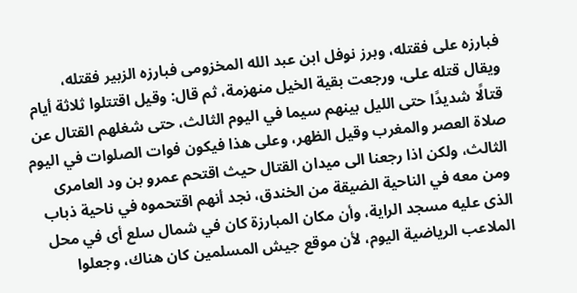فبارزه على فقتله، وبرز نوفل ابن عبد الله المخزومى فبارزه الزبير فقتله، ويقال قتله على، ورجعت بقية الخيل منهزمة، ثم قال: وقيل اقتتلوا ثلاثة أيام قتالًا شديدًا حتى الليل بينهم سيما في اليوم الثالث، حتى شغلهم القتال عن صلاة العصر والمغرب وقيل الظهر، وعلى هذا فيكون فوات الصلوات في اليوم الثالث، ولكن اذا رجعنا الى ميدان القتال حيث اقتحم عمرو بن ود العامرى ومن معه في الناحية الضيقة من الخندق، نجد أنهم اقتحموه في ناحية ذباب الذى عليه مسجد الراية، وأن مكان المبارزة كان في شمال سلع أى في محل الملاعب الرياضية اليوم، لأن موقع جيش المسلمين كان هناك، وجعلوا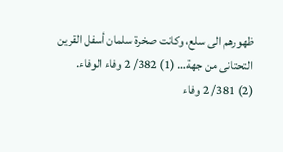ظهورهم الى سلع، وكانت صخرة سلمان أسفل القرين التحتانى من جهة… (1) 382/ 2 وفاء الوفاء.
(2) 381/ 2 وفاء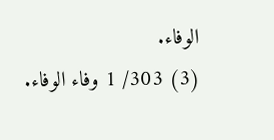الوفاء.
(3) 303/ 1 وفاء الوفاء.